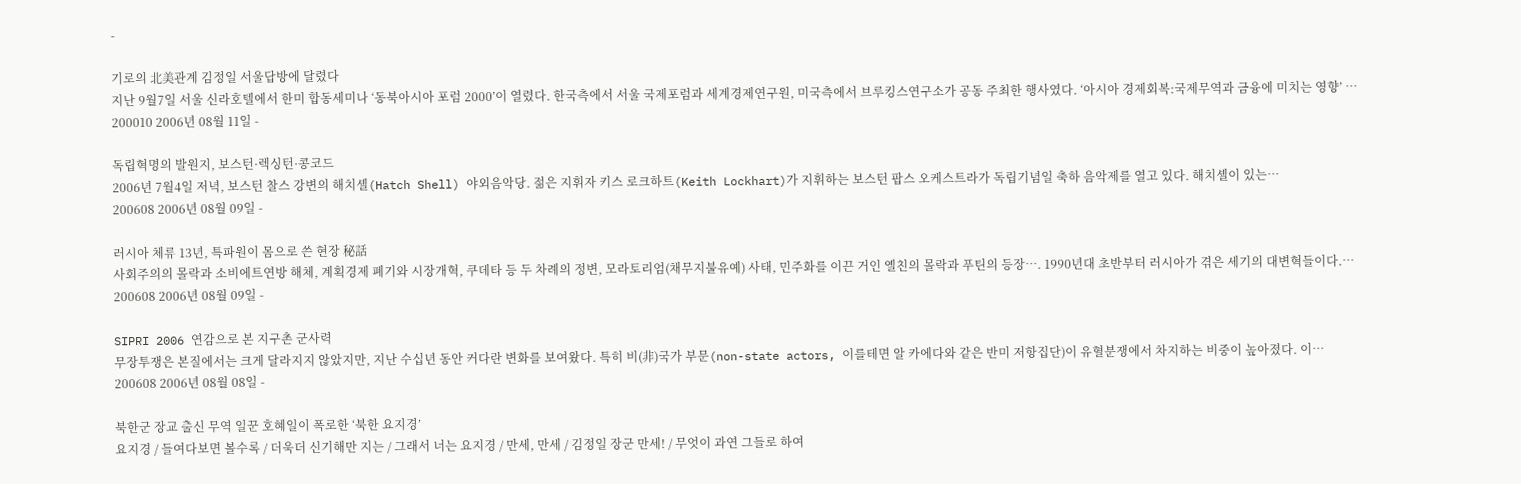-

기로의 北美관계 김정일 서울답방에 달렸다
지난 9월7일 서울 신라호텔에서 한미 합동세미나 ‘동북아시아 포럼 2000’이 열렸다. 한국측에서 서울 국제포럼과 세계경제연구원, 미국측에서 브루킹스연구소가 공동 주최한 행사였다. ‘아시아 경제회복:국제무역과 금융에 미치는 영향’ …
200010 2006년 08월 11일 -

독립혁명의 발원지, 보스턴·렉싱턴·콩코드
2006년 7월4일 저녁, 보스턴 찰스 강변의 해치셸(Hatch Shell) 야외음악당. 젊은 지휘자 키스 로크하트(Keith Lockhart)가 지휘하는 보스턴 팝스 오케스트라가 독립기념일 축하 음악제를 열고 있다. 해치셸이 있는…
200608 2006년 08월 09일 -

러시아 체류 13년, 특파원이 몸으로 쓴 현장 秘話
사회주의의 몰락과 소비에트연방 해체, 계획경제 폐기와 시장개혁, 쿠데타 등 두 차례의 정변, 모라토리엄(채무지불유예) 사태, 민주화를 이끈 거인 옐친의 몰락과 푸틴의 등장…. 1990년대 초반부터 러시아가 겪은 세기의 대변혁들이다.…
200608 2006년 08월 09일 -

SIPRI 2006 연감으로 본 지구촌 군사력
무장투쟁은 본질에서는 크게 달라지지 않았지만, 지난 수십년 동안 커다란 변화를 보여왔다. 특히 비(非)국가 부문(non-state actors, 이를테면 알 카에다와 같은 반미 저항집단)이 유혈분쟁에서 차지하는 비중이 높아졌다. 이…
200608 2006년 08월 08일 -

북한군 장교 출신 무역 일꾼 호혜일이 폭로한 ‘북한 요지경’
요지경 / 들여다보면 볼수록 / 더욱더 신기해만 지는 / 그래서 너는 요지경 / 만세, 만세 / 김정일 장군 만세! / 무엇이 과연 그들로 하여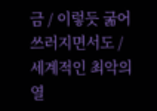금 / 이렇듯 굶어 쓰러지면서도 / 세계적인 최악의 열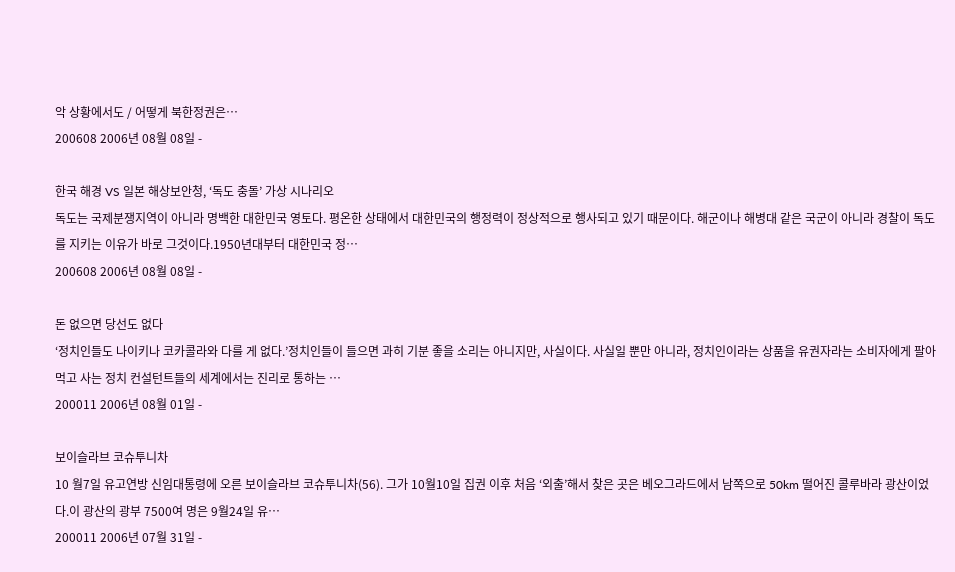악 상황에서도 / 어떻게 북한정권은…
200608 2006년 08월 08일 -

한국 해경 VS 일본 해상보안청, ‘독도 충돌’ 가상 시나리오
독도는 국제분쟁지역이 아니라 명백한 대한민국 영토다. 평온한 상태에서 대한민국의 행정력이 정상적으로 행사되고 있기 때문이다. 해군이나 해병대 같은 국군이 아니라 경찰이 독도를 지키는 이유가 바로 그것이다.1950년대부터 대한민국 정…
200608 2006년 08월 08일 -

돈 없으면 당선도 없다
‘정치인들도 나이키나 코카콜라와 다를 게 없다.’정치인들이 들으면 과히 기분 좋을 소리는 아니지만, 사실이다. 사실일 뿐만 아니라, 정치인이라는 상품을 유권자라는 소비자에게 팔아먹고 사는 정치 컨설턴트들의 세계에서는 진리로 통하는 …
200011 2006년 08월 01일 -

보이슬라브 코슈투니차
10 월7일 유고연방 신임대통령에 오른 보이슬라브 코슈투니차(56). 그가 10월10일 집권 이후 처음 ‘외출’해서 찾은 곳은 베오그라드에서 남쪽으로 50km 떨어진 콜루바라 광산이었다.이 광산의 광부 7500여 명은 9월24일 유…
200011 2006년 07월 31일 -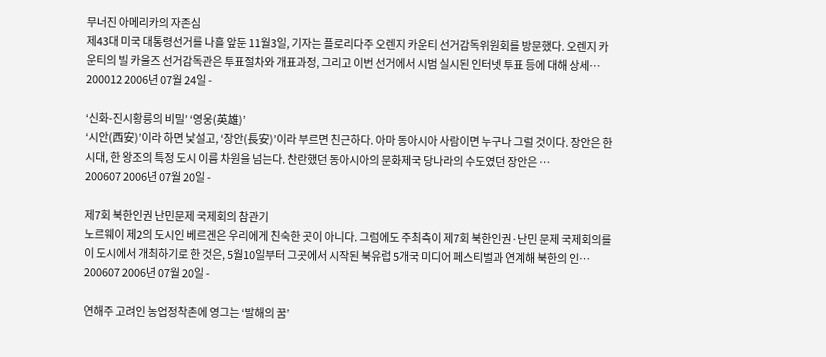무너진 아메리카의 자존심
제43대 미국 대통령선거를 나흘 앞둔 11월3일, 기자는 플로리다주 오렌지 카운티 선거감독위원회를 방문했다. 오렌지 카운티의 빌 카울즈 선거감독관은 투표절차와 개표과정, 그리고 이번 선거에서 시범 실시된 인터넷 투표 등에 대해 상세…
200012 2006년 07월 24일 -

‘신화-진시황릉의 비밀’ ‘영웅(英雄)’
‘시안(西安)’이라 하면 낯설고, ‘장안(長安)’이라 부르면 친근하다. 아마 동아시아 사람이면 누구나 그럴 것이다. 장안은 한 시대, 한 왕조의 특정 도시 이름 차원을 넘는다. 찬란했던 동아시아의 문화제국 당나라의 수도였던 장안은 …
200607 2006년 07월 20일 -

제7회 북한인권 난민문제 국제회의 참관기
노르웨이 제2의 도시인 베르겐은 우리에게 친숙한 곳이 아니다. 그럼에도 주최측이 제7회 북한인권·난민 문제 국제회의를 이 도시에서 개최하기로 한 것은, 5월10일부터 그곳에서 시작된 북유럽 5개국 미디어 페스티벌과 연계해 북한의 인…
200607 2006년 07월 20일 -

연해주 고려인 농업정착촌에 영그는 ‘발해의 꿈’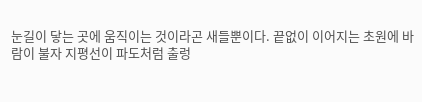눈길이 닿는 곳에 움직이는 것이라곤 새들뿐이다. 끝없이 이어지는 초원에 바람이 불자 지평선이 파도처럼 출렁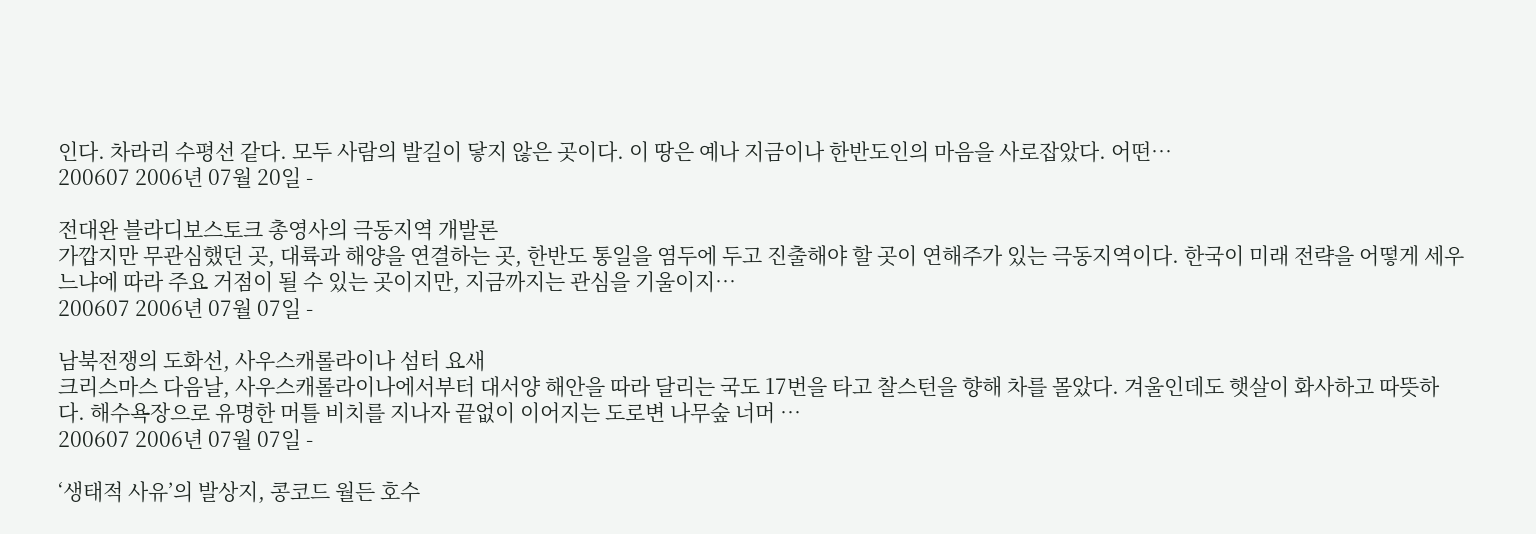인다. 차라리 수평선 같다. 모두 사람의 발길이 닿지 않은 곳이다. 이 땅은 예나 지금이나 한반도인의 마음을 사로잡았다. 어떤…
200607 2006년 07월 20일 -

전대완 블라디보스토크 총영사의 극동지역 개발론
가깝지만 무관심했던 곳, 대륙과 해양을 연결하는 곳, 한반도 통일을 염두에 두고 진출해야 할 곳이 연해주가 있는 극동지역이다. 한국이 미래 전략을 어떻게 세우느냐에 따라 주요 거점이 될 수 있는 곳이지만, 지금까지는 관심을 기울이지…
200607 2006년 07월 07일 -

남북전쟁의 도화선, 사우스캐롤라이나 섬터 요새
크리스마스 다음날, 사우스캐롤라이나에서부터 대서양 해안을 따라 달리는 국도 17번을 타고 찰스턴을 향해 차를 몰았다. 겨울인데도 햇살이 화사하고 따뜻하다. 해수욕장으로 유명한 머틀 비치를 지나자 끝없이 이어지는 도로변 나무숲 너머 …
200607 2006년 07월 07일 -

‘생태적 사유’의 발상지, 콩코드 월든 호수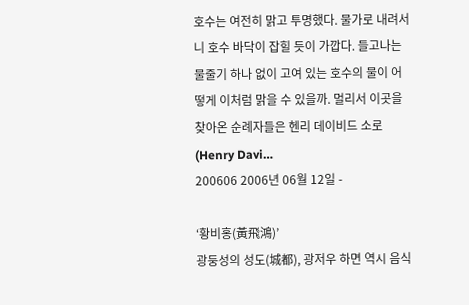호수는 여전히 맑고 투명했다. 물가로 내려서니 호수 바닥이 잡힐 듯이 가깝다. 들고나는 물줄기 하나 없이 고여 있는 호수의 물이 어떻게 이처럼 맑을 수 있을까. 멀리서 이곳을 찾아온 순례자들은 헨리 데이비드 소로(Henry Davi…
200606 2006년 06월 12일 -

‘황비홍(黃飛鴻)’
광둥성의 성도(城都), 광저우 하면 역시 음식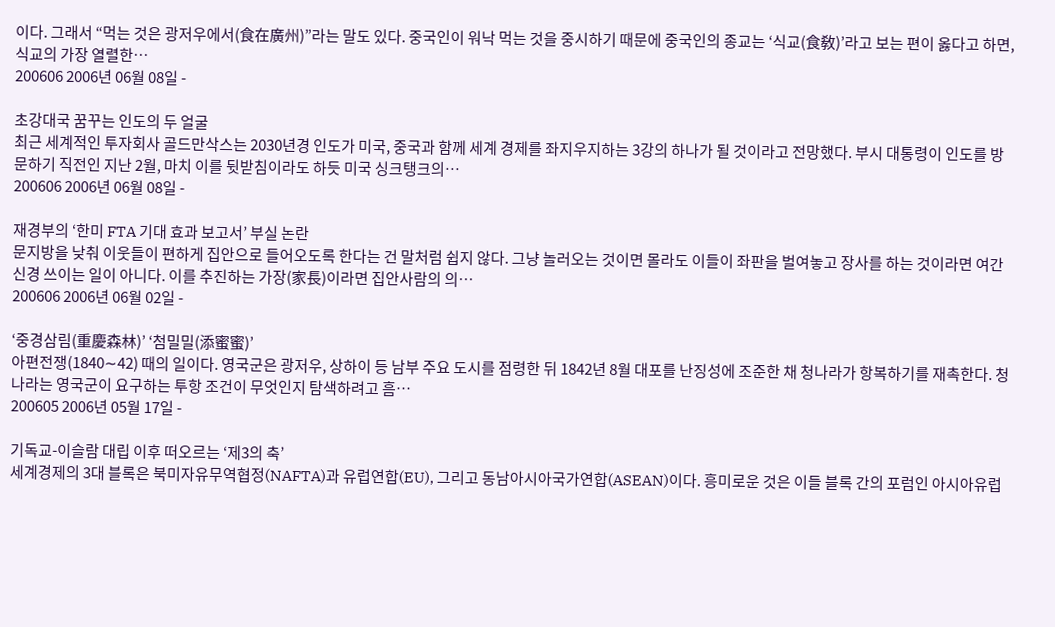이다. 그래서 “먹는 것은 광저우에서(食在廣州)”라는 말도 있다. 중국인이 워낙 먹는 것을 중시하기 때문에 중국인의 종교는 ‘식교(食敎)’라고 보는 편이 옳다고 하면, 식교의 가장 열렬한…
200606 2006년 06월 08일 -

초강대국 꿈꾸는 인도의 두 얼굴
최근 세계적인 투자회사 골드만삭스는 2030년경 인도가 미국, 중국과 함께 세계 경제를 좌지우지하는 3강의 하나가 될 것이라고 전망했다. 부시 대통령이 인도를 방문하기 직전인 지난 2월, 마치 이를 뒷받침이라도 하듯 미국 싱크탱크의…
200606 2006년 06월 08일 -

재경부의 ‘한미 FTA 기대 효과 보고서’ 부실 논란
문지방을 낮춰 이웃들이 편하게 집안으로 들어오도록 한다는 건 말처럼 쉽지 않다. 그냥 놀러오는 것이면 몰라도 이들이 좌판을 벌여놓고 장사를 하는 것이라면 여간 신경 쓰이는 일이 아니다. 이를 추진하는 가장(家長)이라면 집안사람의 의…
200606 2006년 06월 02일 -

‘중경삼림(重慶森林)’ ‘첨밀밀(添蜜蜜)’
아편전쟁(1840∼42) 때의 일이다. 영국군은 광저우, 상하이 등 남부 주요 도시를 점령한 뒤 1842년 8월 대포를 난징성에 조준한 채 청나라가 항복하기를 재촉한다. 청나라는 영국군이 요구하는 투항 조건이 무엇인지 탐색하려고 흠…
200605 2006년 05월 17일 -

기독교-이슬람 대립 이후 떠오르는 ‘제3의 축’
세계경제의 3대 블록은 북미자유무역협정(NAFTA)과 유럽연합(EU), 그리고 동남아시아국가연합(ASEAN)이다. 흥미로운 것은 이들 블록 간의 포럼인 아시아유럽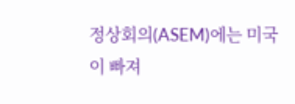정상회의(ASEM)에는 미국이 빠져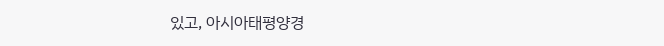있고, 아시아태평양경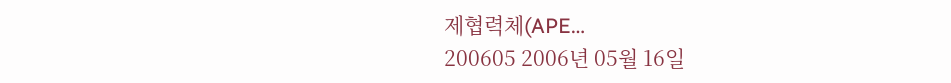제협력체(APE…
200605 2006년 05월 16일